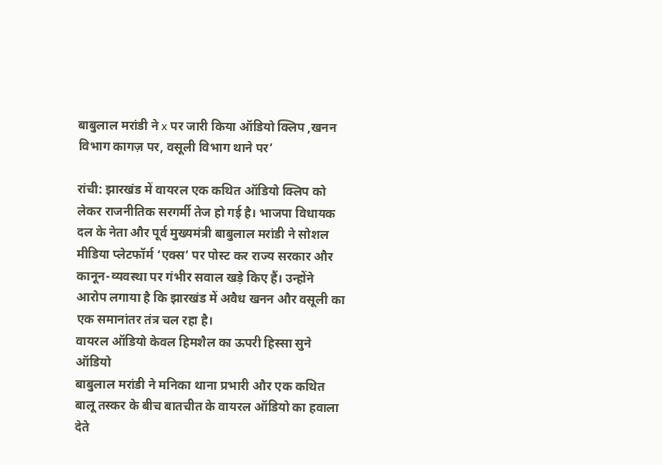बाबुलाल मरांडी ने x पर जारी किया ऑडियो क्लिप ,खनन विभाग कागज़ पर, वसूली विभाग थाने पर’

रांची: झारखंड में वायरल एक कथित ऑडियो क्लिप को लेकर राजनीतिक सरगर्मी तेज हो गई है। भाजपा विधायक दल के नेता और पूर्व मुख्यमंत्री बाबुलाल मरांडी ने सोशल मीडिया प्लेटफॉर्म ‘एक्स’ पर पोस्ट कर राज्य सरकार और कानून-व्यवस्था पर गंभीर सवाल खड़े किए हैं। उन्होंने आरोप लगाया है कि झारखंड में अवैध खनन और वसूली का एक समानांतर तंत्र चल रहा है।
वायरल ऑडियो केवल हिमशैल का ऊपरी हिस्सा सुने ऑडियो
बाबुलाल मरांडी ने मनिका थाना प्रभारी और एक कथित बालू तस्कर के बीच बातचीत के वायरल ऑडियो का हवाला देते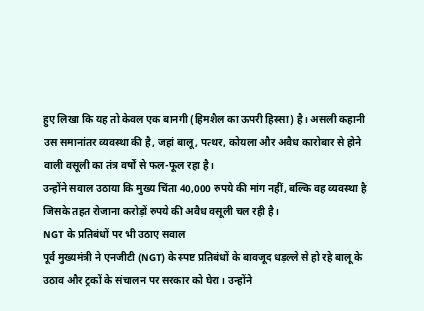हुए लिखा कि यह तो केवल एक बानगी (हिमशैल का ऊपरी हिस्सा) है। असली कहानी उस समानांतर व्यवस्था की है, जहां बालू, पत्थर, कोयला और अवैध कारोबार से होने वाली वसूली का तंत्र वर्षों से फल-फूल रहा है।
उन्होंने सवाल उठाया कि मुख्य चिंता 40,000 रुपये की मांग नहीं, बल्कि वह व्यवस्था है जिसके तहत रोजाना करोड़ों रुपये की अवैध वसूली चल रही है।
NGT के प्रतिबंधों पर भी उठाए सवाल
पूर्व मुख्यमंत्री ने एनजीटी (NGT) के स्पष्ट प्रतिबंधों के बावजूद धड़ल्ले से हो रहे बालू के उठाव और ट्रकों के संचालन पर सरकार को घेरा। उन्होंने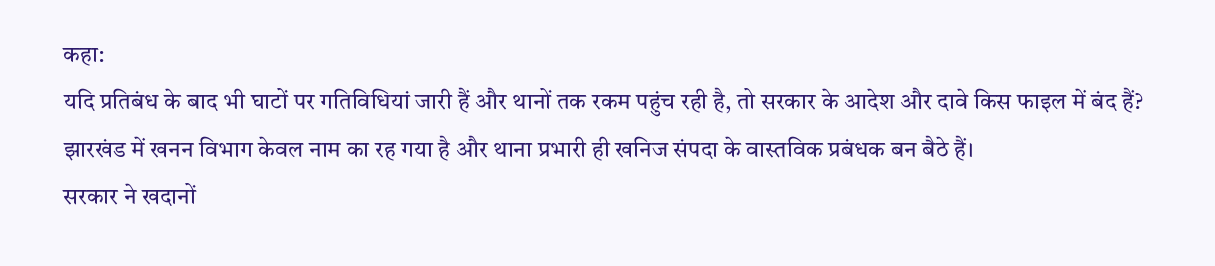कहा:
यदि प्रतिबंध के बाद भी घाटों पर गतिविधियां जारी हैं और थानों तक रकम पहुंच रही है, तो सरकार के आदेश और दावे किस फाइल में बंद हैं?
झारखंड में खनन विभाग केवल नाम का रह गया है और थाना प्रभारी ही खनिज संपदा के वास्तविक प्रबंधक बन बैठे हैं।
सरकार ने खदानों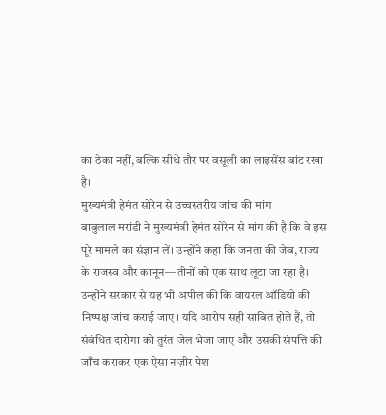का ठेका नहीं, बल्कि सीधे तौर पर वसूली का लाइसेंस बांट रखा है।
मुख्यमंत्री हेमंत सोरेन से उच्चस्तरीय जांच की मांग
बाबुलाल मरांडी ने मुख्यमंत्री हेमंत सोरेन से मांग की है कि वे इस पूरे मामले का संज्ञान लें। उन्होंने कहा कि जनता की जेब, राज्य के राजस्व और कानून—तीनों को एक साथ लूटा जा रहा है।
उन्होंने सरकार से यह भी अपील की कि वायरल ऑडियो की निष्पक्ष जांच कराई जाए। यदि आरोप सही साबित होते हैं, तो संबंधित दारोगा को तुरंत जेल भेजा जाए और उसकी संपत्ति की जाँच कराकर एक ऐसा नज़ीर पेश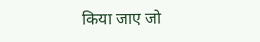किया जाए जो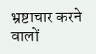भ्रष्टाचार करने वालों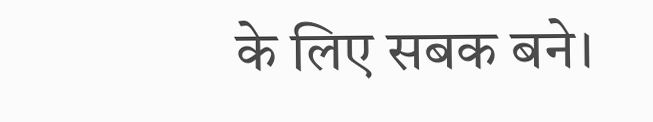के लिए सबक बने।